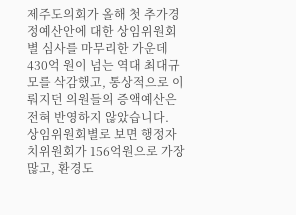제주도의회가 올해 첫 추가경정예산안에 대한 상임위원회별 심사를 마무리한 가운데 430억 원이 넘는 역대 최대규모를 삭감했고, 통상적으로 이뤄지던 의원들의 증액예산은 전혀 반영하지 않았습니다.
상임위원회별로 보면 행정자치위원회가 156억원으로 가장 많고, 환경도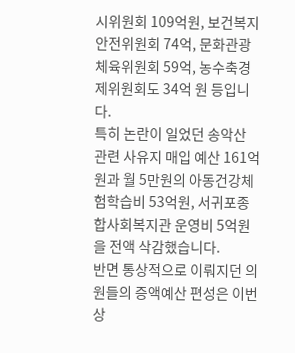시위원회 109억원, 보건복지안전위원회 74억, 문화관광체육위원회 59억, 농수축경제위원회도 34억 원 등입니다.
특히 논란이 일었던 송악산 관련 사유지 매입 예산 161억원과 월 5만원의 아동건강체험학습비 53억원, 서귀포종합사회복지관 운영비 5억원을 전액 삭감했습니다.
반면 통상적으로 이뤄지던 의원들의 증액예산 편성은 이번 상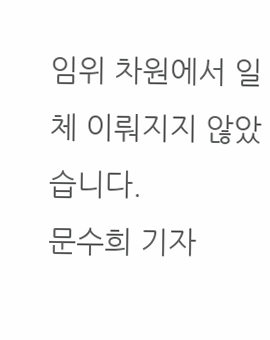임위 차원에서 일체 이뤄지지 않았습니다.
문수희 기자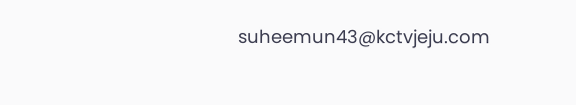suheemun43@kctvjeju.com